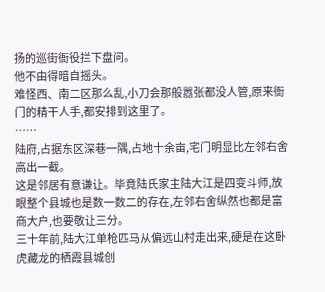扬的巡街衙役拦下盘问。
他不由得暗自摇头。
难怪西、南二区那么乱,小刀会那般嚣张都没人管,原来衙门的精干人手,都安排到这里了。
……
陆府,占据东区深巷一隅,占地十余亩,宅门明显比左邻右舍高出一截。
这是邻居有意谦让。毕竟陆氏家主陆大江是四变斗师,放眼整个县城也是数一数二的存在,左邻右舍纵然也都是富商大户,也要敬让三分。
三十年前,陆大江单枪匹马从偏远山村走出来,硬是在这卧虎藏龙的栖霞县城创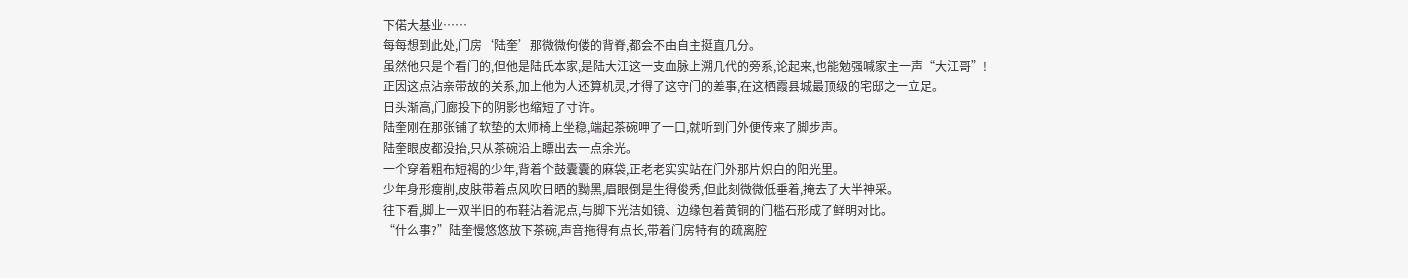下偌大基业……
每每想到此处,门房‘陆奎’那微微佝偻的背脊,都会不由自主挺直几分。
虽然他只是个看门的,但他是陆氏本家,是陆大江这一支血脉上溯几代的旁系,论起来,也能勉强喊家主一声“大江哥”!
正因这点沾亲带故的关系,加上他为人还算机灵,才得了这守门的差事,在这栖霞县城最顶级的宅邸之一立足。
日头渐高,门廊投下的阴影也缩短了寸许。
陆奎刚在那张铺了软垫的太师椅上坐稳,端起茶碗呷了一口,就听到门外便传来了脚步声。
陆奎眼皮都没抬,只从茶碗沿上瞟出去一点余光。
一个穿着粗布短褐的少年,背着个鼓囊囊的麻袋,正老老实实站在门外那片炽白的阳光里。
少年身形瘦削,皮肤带着点风吹日晒的黝黑,眉眼倒是生得俊秀,但此刻微微低垂着,掩去了大半神采。
往下看,脚上一双半旧的布鞋沾着泥点,与脚下光洁如镜、边缘包着黄铜的门槛石形成了鲜明对比。
“什么事?”陆奎慢悠悠放下茶碗,声音拖得有点长,带着门房特有的疏离腔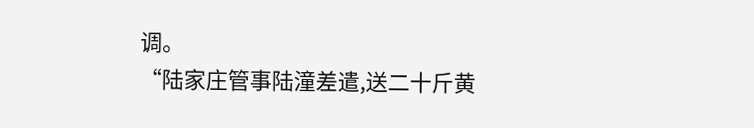调。
“陆家庄管事陆潼差遣,送二十斤黄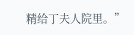精给丁夫人院里。”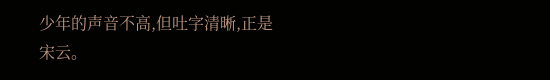少年的声音不高,但吐字清晰,正是宋云。